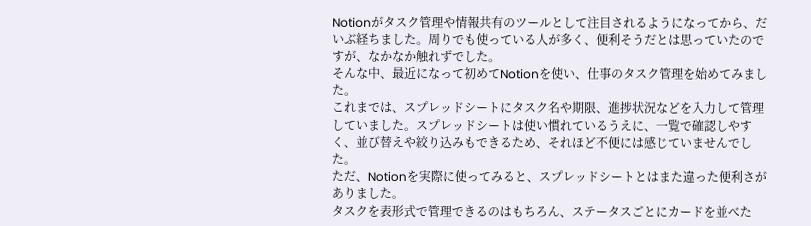Notionがタスク管理や情報共有のツールとして注目されるようになってから、だいぶ経ちました。周りでも使っている人が多く、便利そうだとは思っていたのですが、なかなか触れずでした。
そんな中、最近になって初めてNotionを使い、仕事のタスク管理を始めてみました。
これまでは、スプレッドシートにタスク名や期限、進捗状況などを入力して管理していました。スプレッドシートは使い慣れているうえに、一覧で確認しやすく、並び替えや絞り込みもできるため、それほど不便には感じていませんでした。
ただ、Notionを実際に使ってみると、スプレッドシートとはまた違った便利さがありました。
タスクを表形式で管理できるのはもちろん、ステータスごとにカードを並べた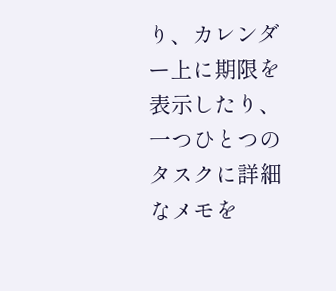り、カレンダー上に期限を表示したり、一つひとつのタスクに詳細なメモを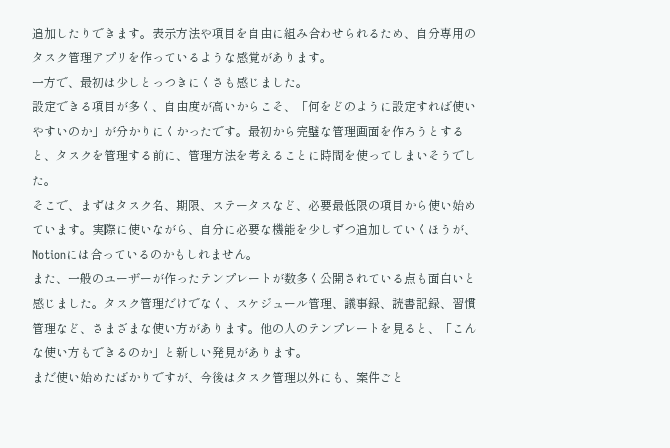追加したりできます。表示方法や項目を自由に組み合わせられるため、自分専用のタスク管理アプリを作っているような感覚があります。
一方で、最初は少しとっつきにくさも感じました。
設定できる項目が多く、自由度が高いからこそ、「何をどのように設定すれば使いやすいのか」が分かりにくかったです。最初から完璧な管理画面を作ろうとすると、タスクを管理する前に、管理方法を考えることに時間を使ってしまいそうでした。
そこで、まずはタスク名、期限、ステータスなど、必要最低限の項目から使い始めています。実際に使いながら、自分に必要な機能を少しずつ追加していくほうが、Notionには合っているのかもしれません。
また、一般のユーザーが作ったテンプレートが数多く公開されている点も面白いと感じました。タスク管理だけでなく、スケジュール管理、議事録、読書記録、習慣管理など、さまざまな使い方があります。他の人のテンプレートを見ると、「こんな使い方もできるのか」と新しい発見があります。
まだ使い始めたばかりですが、今後はタスク管理以外にも、案件ごと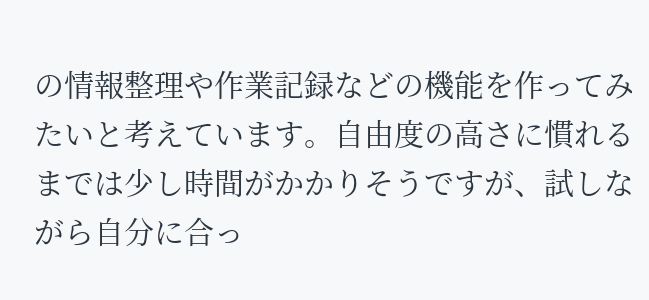の情報整理や作業記録などの機能を作ってみたいと考えています。自由度の高さに慣れるまでは少し時間がかかりそうですが、試しながら自分に合っ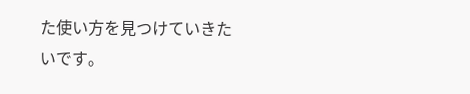た使い方を見つけていきたいです。